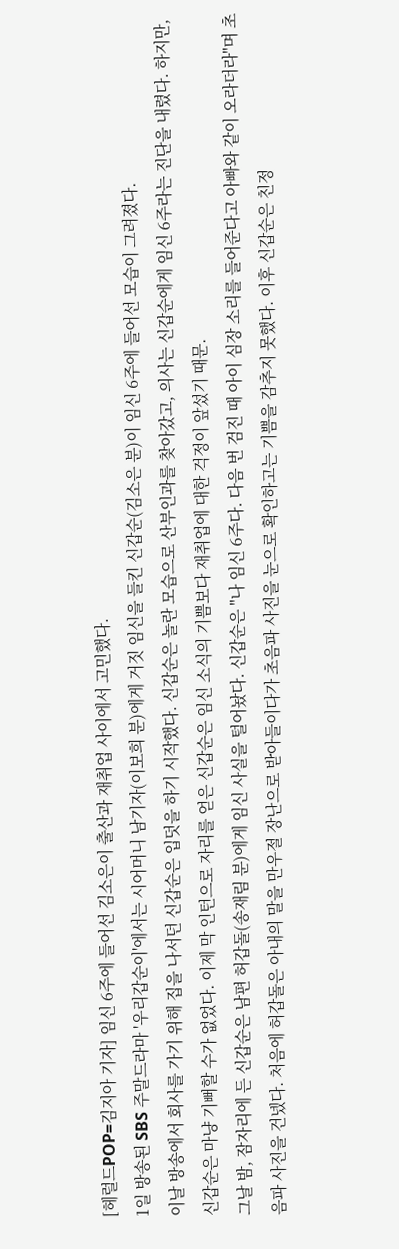[헤럴드POP=김지아 기자] 임신 6주에 들어선 김소은이 출산과 재취업 사이에서 고민했다.
1일 방송된 SBS 주말드라마 '우리갑순이'에서는 시어머니 남기자(이보희 분)에게 거짓 임신을 들킨 신갑순(김소은 분)이 임신 6주에 들어선 모습이 그려졌다.
이날 방송에서 회사를 가기 위해 집을 나서던 신갑순은 입덧을 하기 시작했다. 신갑순은 놀란 모습으로 산부인과를 찾아갔고, 의사는 신갑순에게 임신 6주라는 진단을 내렸다. 하지만, 신갑순은 마냥 기뻐할 수가 없었다. 이제 막 인턴으로 자리를 얻은 신갑순은 임신 소식의 기쁨보다 재취업에 대한 걱정이 앞섰기 때문.
그날 밤, 잠자리에 든 신갑순은 남편 허갑돌(송재림 분)에게 임신 사실을 털어놨다. 신갑순은 "나 임신 6주다. 다음 번 검진 때 아이 심장 소리를 들어준다고 아빠와 같이 오라더라"며 초음파 사진을 건넸다. 처음에 허갑돌은 아내의 말을 만우절 장난으로 받아들이다가 초음파 사진을 눈으로 확인하고는 기쁨을 감추지 못했다. 이후 신갑순은 친정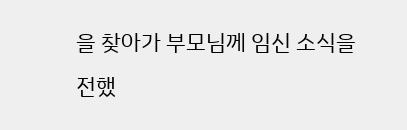을 찾아가 부모님께 임신 소식을 전했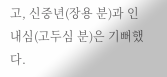고, 신중년(장용 분)과 인내심(고두심 분)은 기뻐했다.